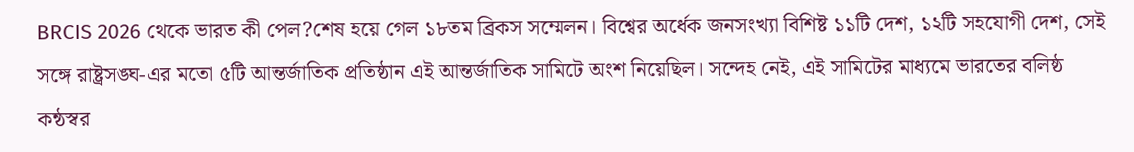BRCIS 2026 থেকে ভারত কী পেল?শেষ হয়ে গেল ১৮তম ব্রিকস সম্মেলন। বিশ্বের অর্ধেক জনসংখ্যা বিশিষ্ট ১১টি দেশ, ১২টি সহযোগী দেশ, সেই সঙ্গে রাষ্ট্রসঙ্ঘ-এর মতো ৫টি আন্তর্জাতিক প্রতিষ্ঠান এই আন্তর্জাতিক সামিটে অংশ নিয়েছিল। সন্দেহ নেই, এই সামিটের মাধ্যমে ভারতের বলিষ্ঠ কন্ঠস্বর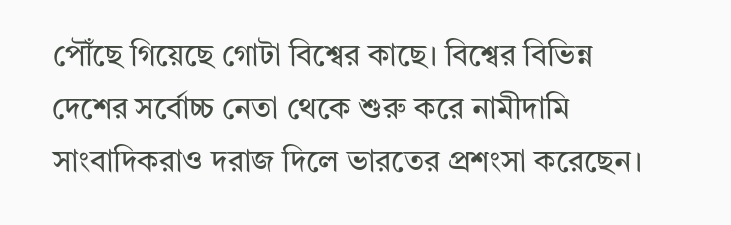পৌঁছে গিয়েছে গোটা বিশ্বের কাছে। বিশ্বের বিভিন্ন দেশের সর্বোচ্চ নেতা থেকে শুরু করে নামীদামি সাংবাদিকরাও দরাজ দিলে ভারতের প্রশংসা করেছেন।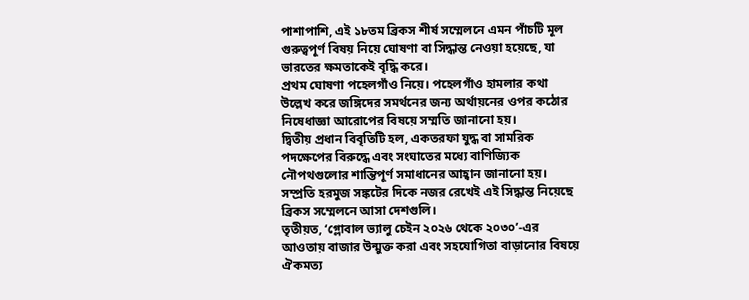পাশাপাশি, এই ১৮তম ব্রিকস শীর্ষ সম্মেলনে এমন পাঁচটি মূল গুরুত্বপূর্ণ বিষয় নিয়ে ঘোষণা বা সিদ্ধান্ত নেওয়া হয়েছে, যা ভারতের ক্ষমতাকেই বৃদ্ধি করে।
প্রথম ঘোষণা পহেলগাঁও নিয়ে। পহেলগাঁও হামলার কথা উল্লেখ করে জঙ্গিদের সমর্থনের জন্য অর্থায়নের ওপর কঠোর নিষেধাজ্ঞা আরোপের বিষয়ে সম্মতি জানানো হয়।
দ্বিতীয় প্রধান বিবৃতিটি হল, একতরফা যুদ্ধ বা সামরিক পদক্ষেপের বিরুদ্ধে এবং সংঘাতের মধ্যে বাণিজ্যিক নৌপথগুলোর শান্তিপূর্ণ সমাধানের আহ্বান জানানো হয়। সম্প্রতি হরমুজ সঙ্কটের দিকে নজর রেখেই এই সিদ্ধান্ত নিয়েছে ব্রিকস সম্মেলনে আসা দেশগুলি।
তৃতীয়ত, ‘গ্লোবাল ভ্যালু চেইন ২০২৬ থেকে ২০৩০’-এর আওতায় বাজার উন্মুক্ত করা এবং সহযোগিতা বাড়ানোর বিষয়ে ঐকমত্য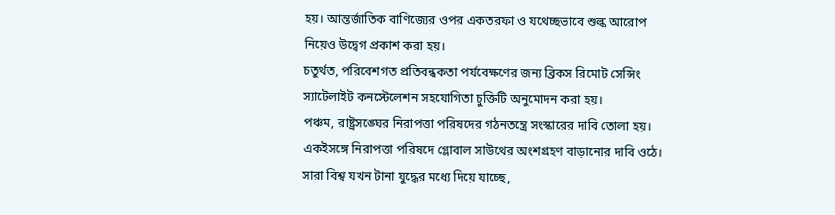হয়। আন্তর্জাতিক বাণিজ্যের ওপর একতরফা ও যথেচ্ছভাবে শুল্ক আরোপ নিয়েও উদ্বেগ প্রকাশ করা হয়।
চতুর্থত, পরিবেশগত প্রতিবন্ধকতা পর্যবেক্ষণের জন্য ব্রিকস রিমোট সেন্সিং স্যাটেলাইট কনস্টেলেশন সহযোগিতা চুক্তিটি অনুমোদন করা হয়।
পঞ্চম, রাষ্ট্রসঙ্ঘের নিরাপত্তা পরিষদের গঠনতন্ত্রে সংস্কারের দাবি তোলা হয়। একইসঙ্গে নিরাপত্তা পরিষদে গ্লোবাল সাউথের অংশগ্রহণ বাড়ানোর দাবি ওঠে।
সারা বিশ্ব যখন টানা যুদ্ধের মধ্যে দিয়ে যাচ্ছে,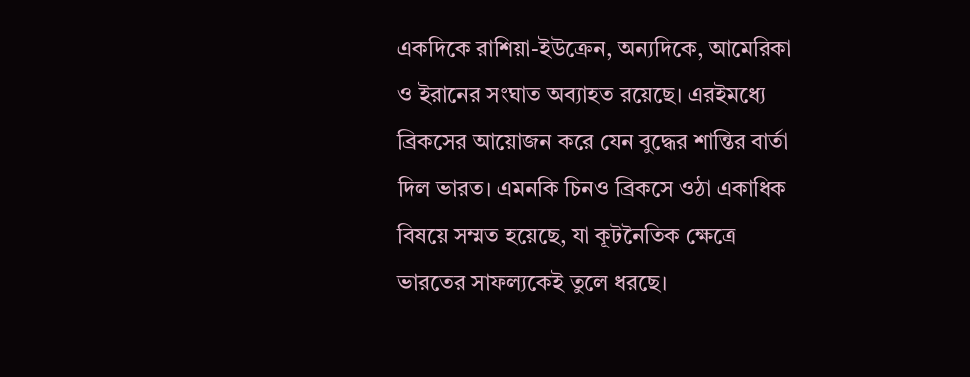একদিকে রাশিয়া-ইউক্রেন, অন্যদিকে, আমেরিকা ও ইরানের সংঘাত অব্যাহত রয়েছে। এরইমধ্যে ব্রিকসের আয়োজন করে যেন বুদ্ধের শান্তির বার্তা দিল ভারত। এমনকি চিনও ব্রিকসে ওঠা একাধিক বিষয়ে সম্মত হয়েছে, যা কূটনৈতিক ক্ষেত্রে ভারতের সাফল্যকেই তুলে ধরছে।